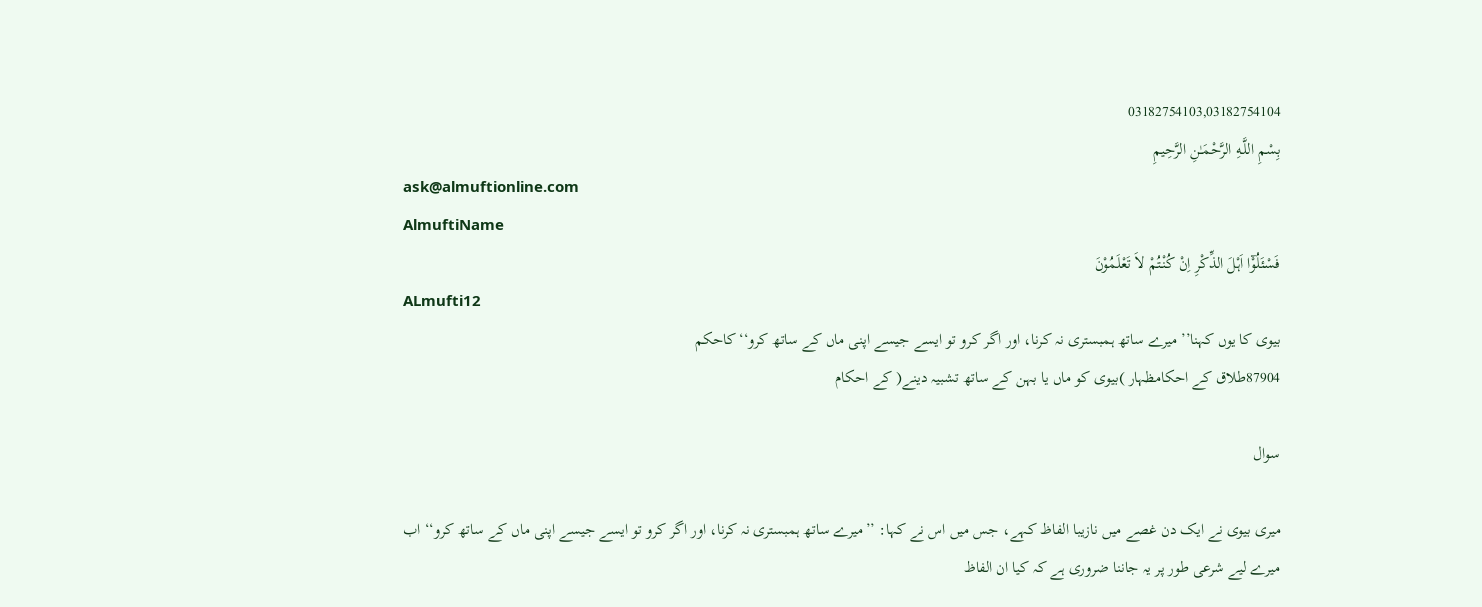03182754103,03182754104
بِسْمِ اللَّـهِ الرَّحْمَـٰنِ الرَّحِيمِ
ask@almuftionline.com
AlmuftiName
فَسْئَلُوْٓا اَہْلَ الذِّکْرِ اِنْ کُنْتُمْ لاَ تَعْلَمُوْنَ
ALmufti12
بیوی کا یوں کہنا’’ میرے ساتھ ہمبستری نہ کرنا، اور اگر کرو تو ایسے جیسے اپنی ماں کے ساتھ کرو‘‘کاحکم
87904طلاق کے احکامظہار )بیوی کو ماں یا بہن کے ساتھ تشبیہ دینے( کے احکام

سوال

میری بیوی نے ایک دن غصے میں نازیبا الفاظ کہے، جس میں اس نے کہا: ’’میرے ساتھ ہمبستری نہ کرنا، اور اگر کرو تو ایسے جیسے اپنی ماں کے ساتھ کرو‘‘ اب میرے لیے شرعی طور پر یہ جاننا ضروری ہے کہ کیا ان الفاظ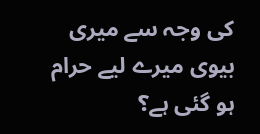کی وجہ سے میری بیوی میرے لیے حرام ہو گئی ہے؟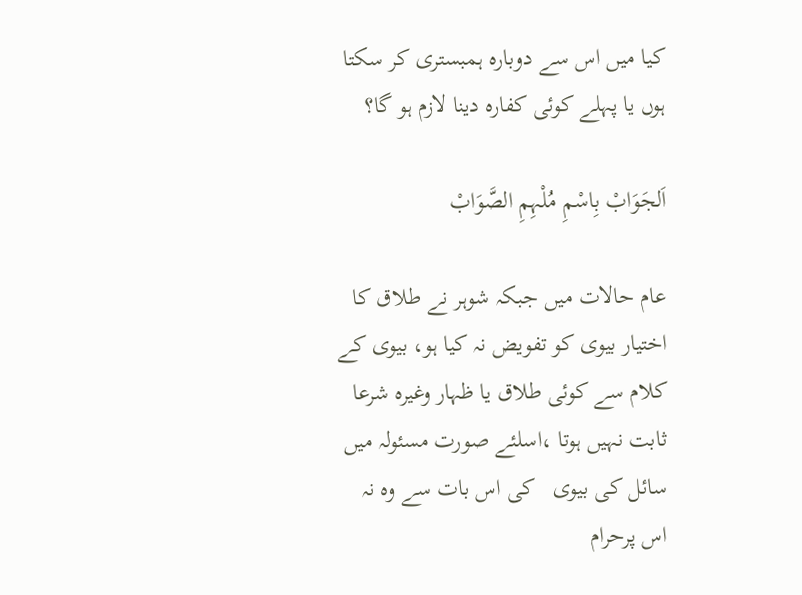کیا میں اس سے دوبارہ ہمبستری کر سکتا ہوں یا پہلے کوئی کفارہ دینا لازم ہو گا؟

اَلجَوَابْ بِاسْمِ مُلْہِمِ الصَّوَابْ

عام حالات میں جبکہ شوہر نے طلاق کا اختیار بیوی کو تفویض نہ کیا ہو، بیوی کے کلام سے کوئی طلاق یا ظہار وغیرہ شرعا ثابت نہیں ہوتا ،اسلئے صورت مسئولہ میں سائل کی بیوی   کی اس بات سے وہ نہ  اس پرحرام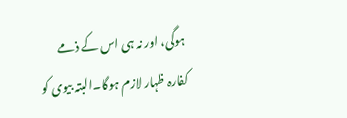ہوگی، اور نہ ہی اس کے ذمے کفارہ ظہار لازم ہوگا۔البتہ بیوی کو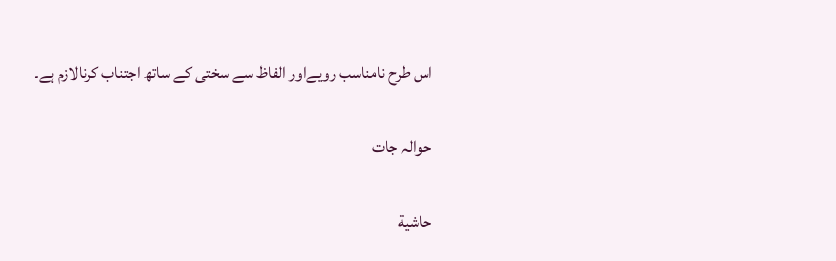اس طرح نامناسب رویےاور الفاظ سے سختی کے ساتھ اجتناب کرنالازم ہے۔

حوالہ جات

حاشية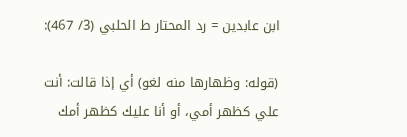ابن عابدين = رد المحتار ط الحلبي (3/ 467):

(قوله: وظهارها منه لغو) أي إذا قالت: أنت علي كظهر أمي، أو أنا عليك كظهر أمك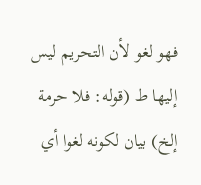فهو لغو لأن التحريم ليس إليها ط (قوله: فلا حرمة إلخ) بيان لكونه لغوا أي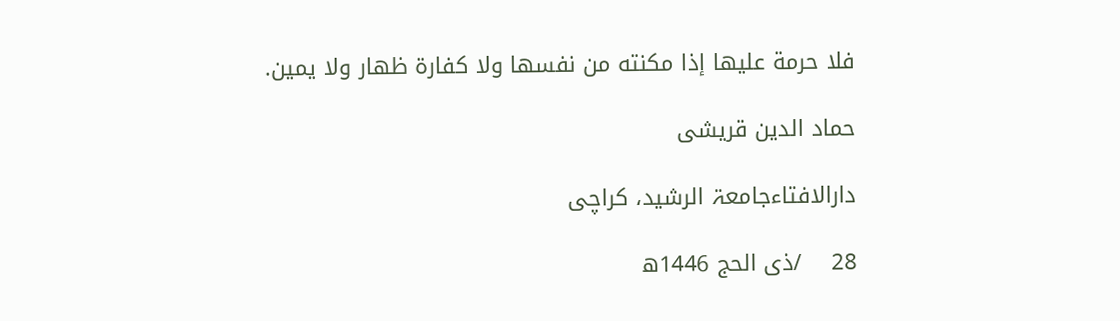فلا حرمة عليها إذا مكنته من نفسها ولا كفارة ظهار ولا يمين.

حماد الدین قریشی

دارالافتاءجامعۃ الرشید، کراچی

28    /ذی الحج 1446ھ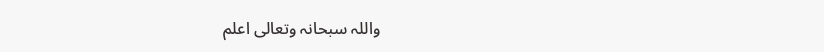واللہ سبحانہ وتعالی اعلم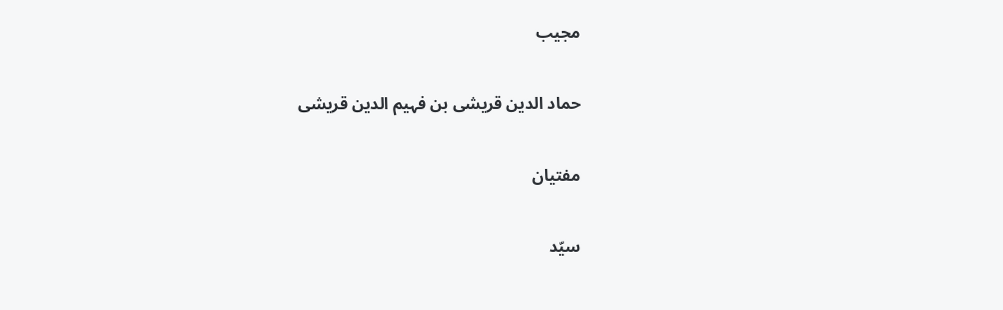مجیب

حماد الدین قریشی بن فہیم الدین قریشی

مفتیان

سیّد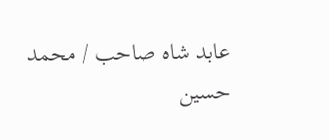عابد شاہ صاحب / محمد حسین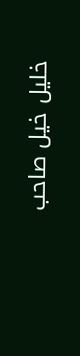خلیل خیل صاحب